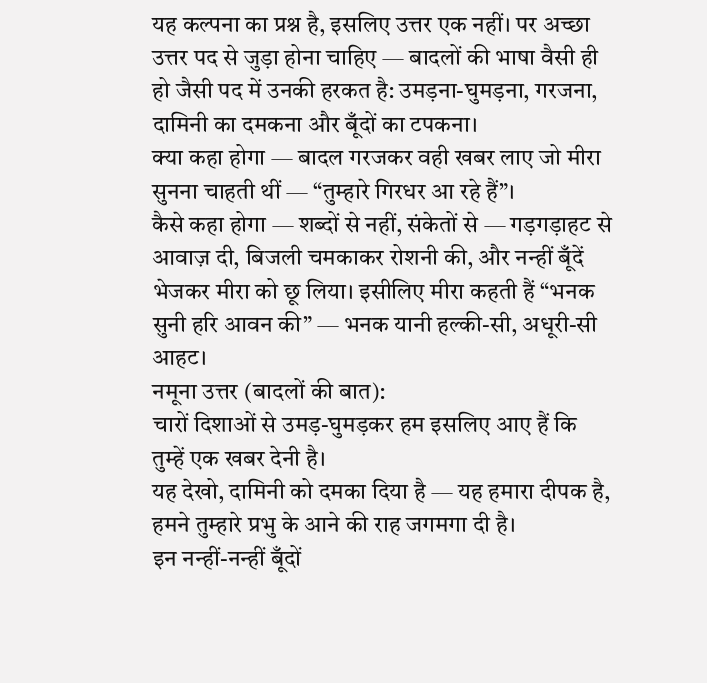यह कल्पना का प्रश्न है, इसलिए उत्तर एक नहीं। पर अच्छा उत्तर पद से जुड़ा होना चाहिए — बादलों की भाषा वैसी ही हो जैसी पद में उनकी हरकत है: उमड़ना-घुमड़ना, गरजना, दामिनी का दमकना और बूँदों का टपकना।
क्या कहा होगा — बादल गरजकर वही खबर लाए जो मीरा सुनना चाहती थीं — “तुम्हारे गिरधर आ रहे हैं”।
कैसे कहा होगा — शब्दों से नहीं, संकेतों से — गड़गड़ाहट से आवाज़ दी, बिजली चमकाकर रोशनी की, और नन्हीं बूँदें भेजकर मीरा को छू लिया। इसीलिए मीरा कहती हैं “भनक सुनी हरि आवन की” — भनक यानी हल्की-सी, अधूरी-सी आहट।
नमूना उत्तर (बादलों की बात):
चारों दिशाओं से उमड़-घुमड़कर हम इसलिए आए हैं कि तुम्हें एक खबर देनी है।
यह देखो, दामिनी को दमका दिया है — यह हमारा दीपक है, हमने तुम्हारे प्रभु के आने की राह जगमगा दी है।
इन नन्हीं-नन्हीं बूँदों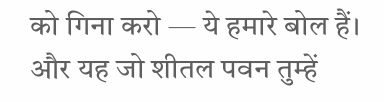को गिना करो — ये हमारे बोल हैं।
और यह जो शीतल पवन तुम्हें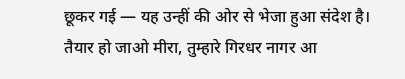छूकर गई — यह उन्हीं की ओर से भेजा हुआ संदेश है।
तैयार हो जाओ मीरा, तुम्हारे गिरधर नागर आ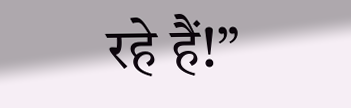रहे हैं!”